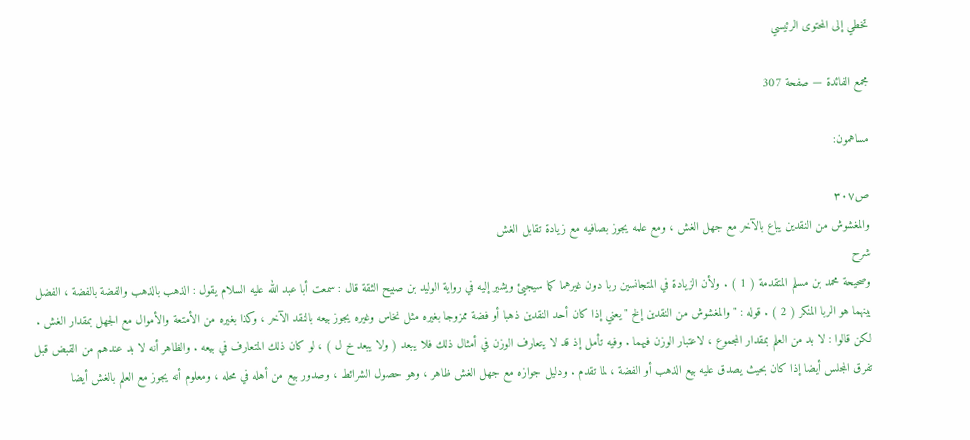تخطي إلى المحتوى الرئيسي

مجمع الفائدة — صفحة 307

مساهمون:

ص٣٠٧
والمغشوش من النقدين يباع بالآخر مع جهل الغش ، ومع علمه يجوز بصافيه مع زيادة تقابل الغش
شرح
وصحيحة محمد بن مسلم المتقدمة ( 1 ) . ولأن الزيادة في المتجانسين ربا دون غيرهما كما سيجيئ ويشير إليه في رواية الوليد بن صبيح الثقة قال : سمعت أبا عبد الله عليه السلام يقول : الذهب بالذهب والفضة بالفضة ، الفضل بينهما هو الربا المنكر ( 2 ) . قوله : " والمغشوش من النقدين إلخ " يعني إذا كان أحد النقدين ذهبا أو فضة ممزوجا بغيره مثل نخاس وغيره يجوز بيعه بالنقد الآخر ، وكذا بغيره من الأمتعة والأموال مع الجهل بمقدار الغش . لكن قالوا : لا بد من العلم بمقدار المجموع ، لاعتبار الوزن فيهما . وفيه تأمل إذ قد لا يتعارف الوزن في أمثال ذلك فلا يبعد ( ولا يبعد خ ل ) ، لو كان ذلك المتعارف في بيعه . والظاهر أنه لا بد عندهم من القبض قبل تفرق المجلس أيضا إذا كان بحيث يصدق عليه بيع الذهب أو الفضة ، لما تقدم . ودليل جوازه مع جهل الغش ظاهر ، وهو حصول الشرائط ، وصدور بيع من أهله في محله ، ومعلوم أنه يجوز مع العلم بالغش أيضا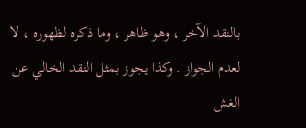بالنقد الآخر ، وهو ظاهر ، وما ذكره لظهوره ، لا لعدم الجواز . وكذا يجوز بمثل النقد الخالي عن الغش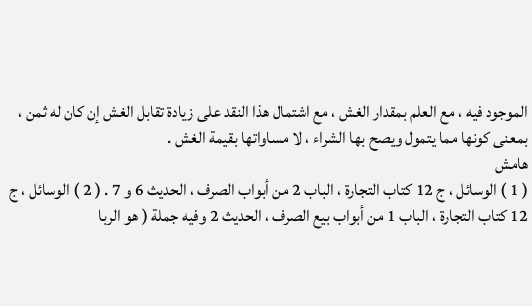الموجود فيه ، مع العلم بمقدار الغش ، مع اشتمال هذا النقد على زيادة تقابل الغش إن كان له ثمن ، بمعنى كونها مما يتمول ويصح بها الشراء ، لا مساواتها بقيمة الغش .
هامش
( 1 ) الوسائل ، ج 12 كتاب التجارة ، الباب 2 من أبواب الصرف ، الحديث 6 و 7 . ( 2 ) الوسائل ، ج 12 كتاب التجارة ، الباب 1 من أبواب بيع الصرف ، الحديث 2 وفيه جملة ( هو الربا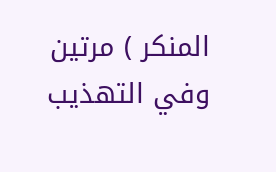المنكر ) مرتين وفي التهذيب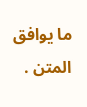ما يوافق المتن .